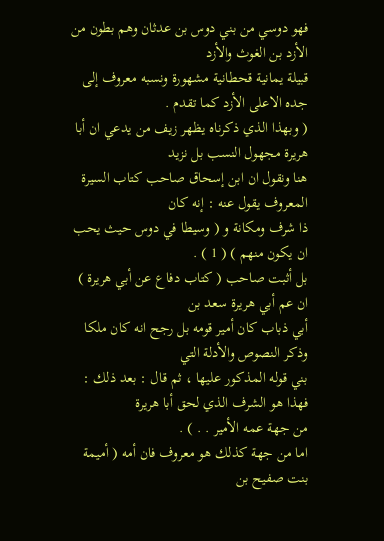فهو دوسي من بني دوس بن عدثان وهم بطون من الأزد بن الغوث والأزد
قبيلة يمانية قحطانية مشهورة ونسبه معروف إلى جده الاعلى الأزد كما تقدم .
( وبهذا الذي ذكرناه يظهر زيف من يدعي ان أبا هريرة مجهول النسب بل نزيد
هنا ونقول ان ابن إسحاق صاحب كتاب السيرة المعروف يقول عنه : إنه كان
ذا شرف ومكانة و ( وسيطا في دوس حيث يحب ان يكون منهم ) ( 1 ) .
بل أثبت صاحب ( كتاب دفاع عن أبي هريرة ) ان عم أبي هريرة سعد بن
أبي ذباب كان أمير قومه بل رجح انه كان ملكا وذكر النصوص والأدلة التي
بني قوله المذكور عليها ، ثم قال : بعد ذلك : فهذا هو الشرف الذي لحق أبا هريرة
من جهة عمه الأمير . . ) .
اما من جهة كذلك هو معروف فان أمه ( أميمة بنت صفيح بن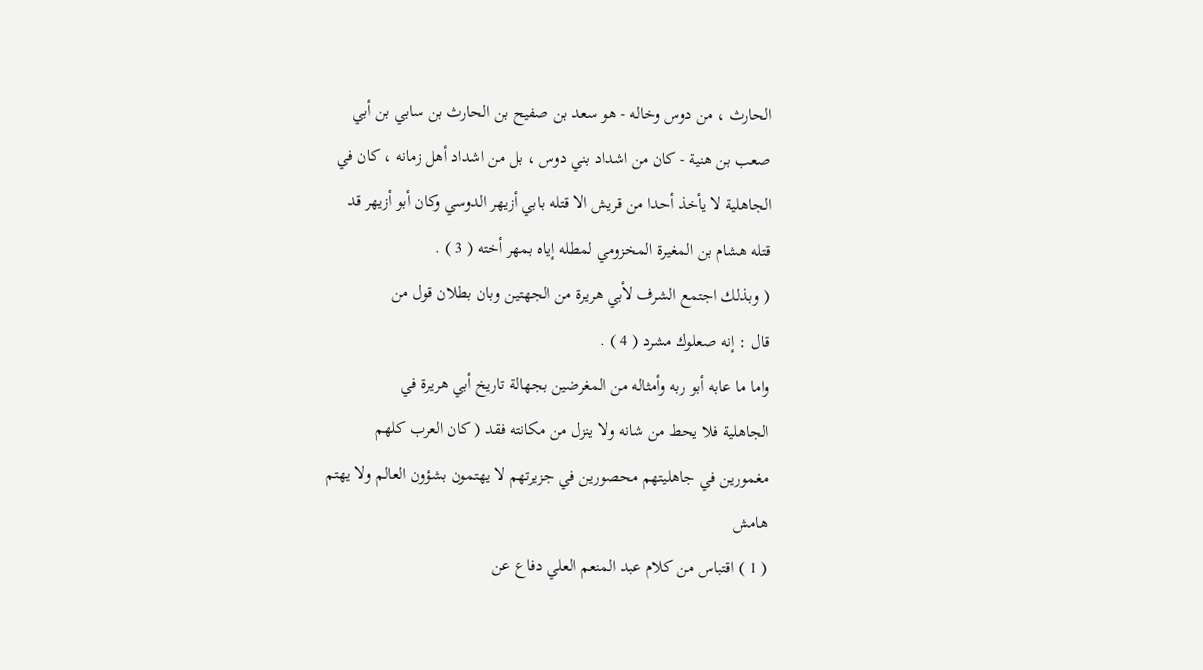الحارث ، من دوس وخاله - هو سعد بن صفيح بن الحارث بن سابي بن أبي
صعب بن هنية - كان من اشداد بني دوس ، بل من اشداد أهل زمانه ، كان في
الجاهلية لا يأخذ أحدا من قريش الا قتله بابي أزيهر الدوسي وكان أبو أزيهر قد
قتله هشام بن المغيرة المخزومي لمطله إياه بمهر أخته ( 3 ) .
( وبذلك اجتمع الشرف لأبي هريرة من الجهتين وبان بطلان قول من
قال : إنه صعلوك مشرد ( 4 ) .
واما ما عابه أبو ربه وأمثاله من المغرضين بجهالة تاريخ أبي هريرة في
الجاهلية فلا يحط من شانه ولا ينزل من مكانته فقد ( كان العرب كلهم
مغمورين في جاهليتهم محصورين في جزيرتهم لا يهتمون بشؤون العالم ولا يهتم
هامش
( 1 ) اقتباس من كلام عبد المنعم العلي دفاع عن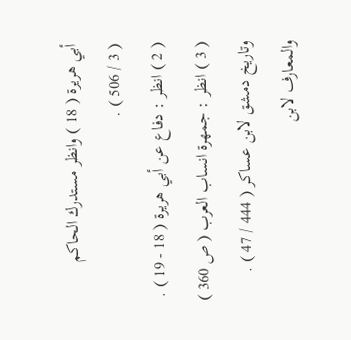أبي هريرة ( 18 ) وانظر مستدرك الحاكم
( 3 / 506 ) .
( 2 ) انظر : دفاع عن أبي هريرة ( 18 - 19 ) .
( 3 ) انظر : جمهرة انساب العرب ( ص 360 ) وتاريخ دمشق لابن عساكر ( 444 / 47 ) .
والمعارف لابن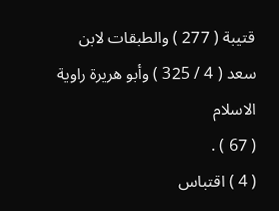قتيبة ( 277 ) والطبقات لابن سعد ( 4 / 325 ) وأبو هريرة راوية الاسلام
( 67 ) .
( 4 ) اقتباس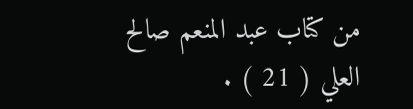من كتاب عبد المنعم صالح العلي ( 21 ) .